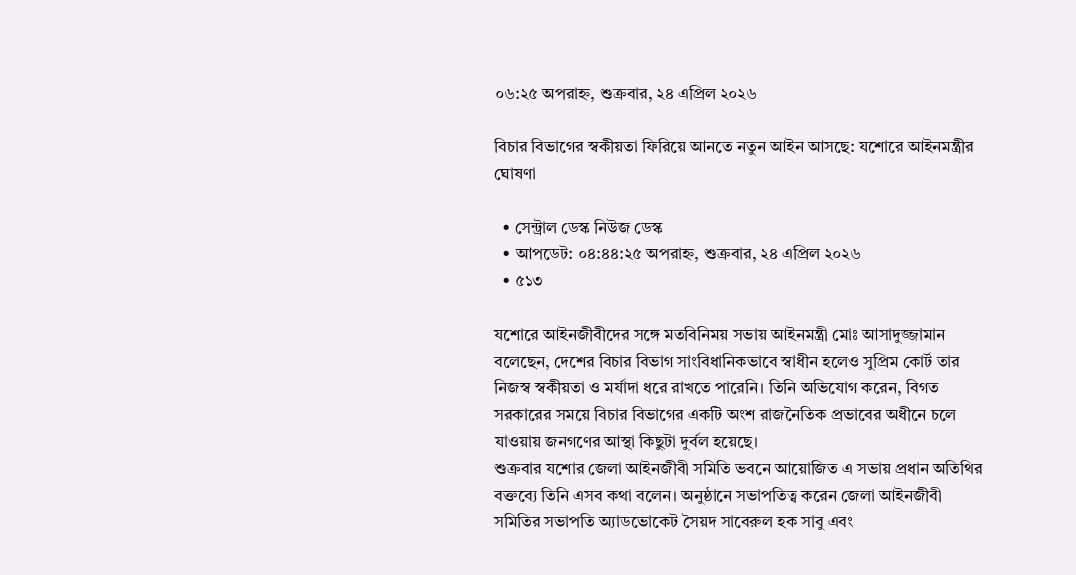০৬:২৫ অপরাহ্ন, শুক্রবার, ২৪ এপ্রিল ২০২৬

বিচার বিভাগের স্বকীয়তা ফিরিয়ে আনতে নতুন আইন আসছে: যশোরে আইনমন্ত্রীর ঘোষণা

  • সেন্ট্রাল ডেস্ক নিউজ ডেস্ক
  • আপডেট: ০৪:৪৪:২৫ অপরাহ্ন, শুক্রবার, ২৪ এপ্রিল ২০২৬
  • ৫১৩

যশোরে আইনজীবীদের সঙ্গে মতবিনিময় সভায় আইনমন্ত্রী মোঃ আসাদুজ্জামান বলেছেন, দেশের বিচার বিভাগ সাংবিধানিকভাবে স্বাধীন হলেও সুপ্রিম কোর্ট তার নিজস্ব স্বকীয়তা ও মর্যাদা ধরে রাখতে পারেনি। তিনি অভিযোগ করেন, বিগত সরকারের সময়ে বিচার বিভাগের একটি অংশ রাজনৈতিক প্রভাবের অধীনে চলে যাওয়ায় জনগণের আস্থা কিছুটা দুর্বল হয়েছে।
শুক্রবার যশোর জেলা আইনজীবী সমিতি ভবনে আয়োজিত এ সভায় প্রধান অতিথির বক্তব্যে তিনি এসব কথা বলেন। অনুষ্ঠানে সভাপতিত্ব করেন জেলা আইনজীবী সমিতির সভাপতি অ্যাডভোকেট সৈয়দ সাবেরুল হক সাবু এবং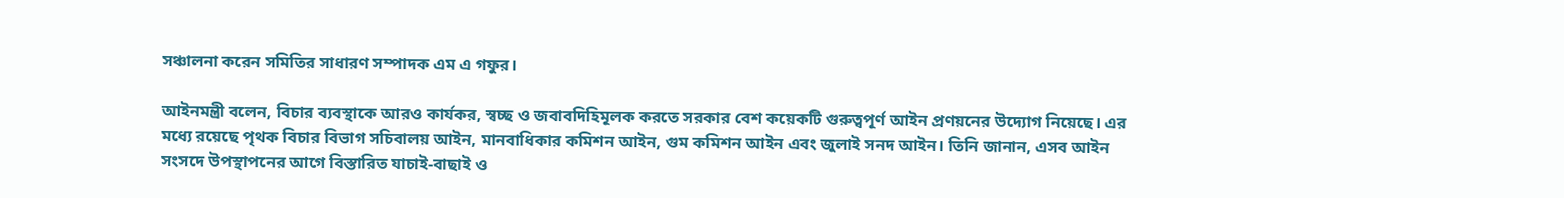সঞ্চালনা করেন সমিতির সাধারণ সম্পাদক এম এ গফুর।

আইনমন্ত্রী বলেন, বিচার ব্যবস্থাকে আরও কার্যকর, স্বচ্ছ ও জবাবদিহিমূলক করতে সরকার বেশ কয়েকটি গুরুত্বপূর্ণ আইন প্রণয়নের উদ্যোগ নিয়েছে। এর মধ্যে রয়েছে পৃথক বিচার বিভাগ সচিবালয় আইন, মানবাধিকার কমিশন আইন, গুম কমিশন আইন এবং জুলাই সনদ আইন। তিনি জানান, এসব আইন সংসদে উপস্থাপনের আগে বিস্তারিত যাচাই-বাছাই ও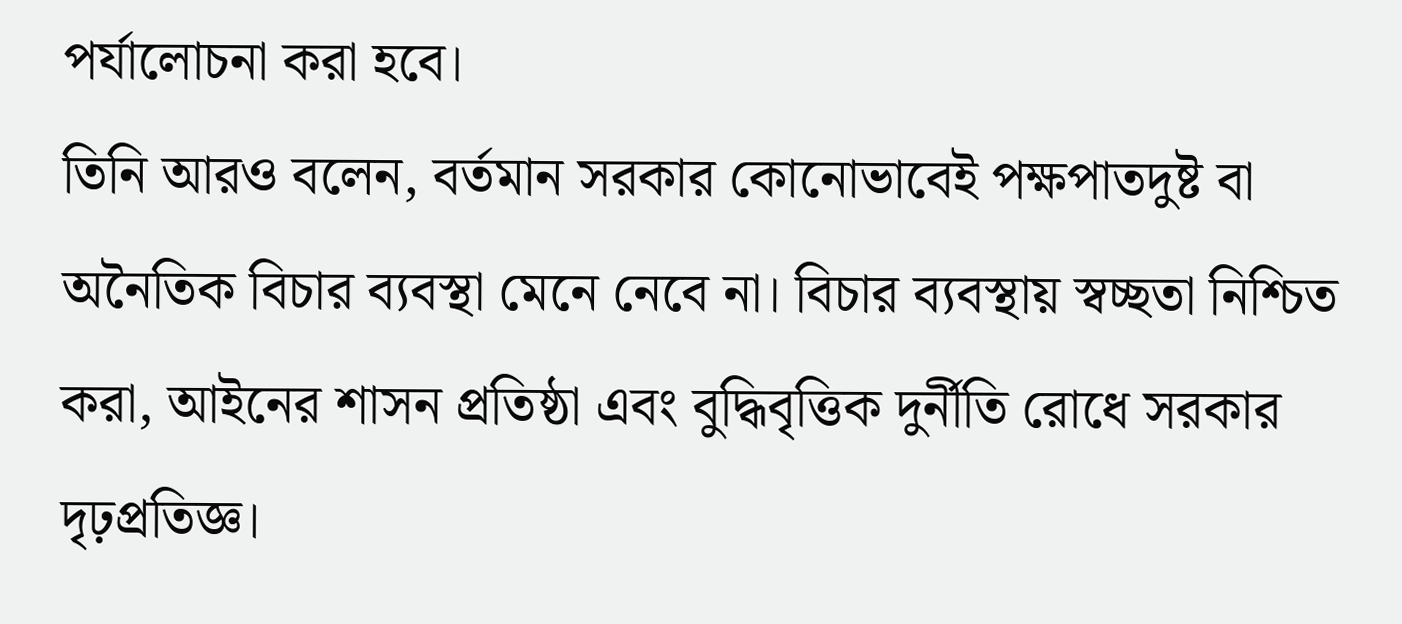পর্যালোচনা করা হবে।
তিনি আরও বলেন, বর্তমান সরকার কোনোভাবেই পক্ষপাতদুষ্ট বা অনৈতিক বিচার ব্যবস্থা মেনে নেবে না। বিচার ব্যবস্থায় স্বচ্ছতা নিশ্চিত করা, আইনের শাসন প্রতিষ্ঠা এবং বুদ্ধিবৃত্তিক দুর্নীতি রোধে সরকার দৃঢ়প্রতিজ্ঞ।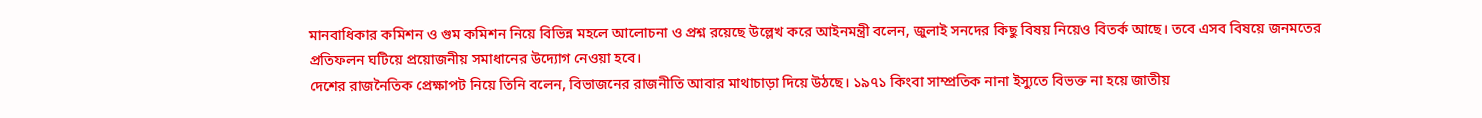মানবাধিকার কমিশন ও গুম কমিশন নিয়ে বিভিন্ন মহলে আলোচনা ও প্রশ্ন রয়েছে উল্লেখ করে আইনমন্ত্রী বলেন, জুলাই সনদের কিছু বিষয় নিয়েও বিতর্ক আছে। তবে এসব বিষয়ে জনমতের প্রতিফলন ঘটিয়ে প্রয়োজনীয় সমাধানের উদ্যোগ নেওয়া হবে।
দেশের রাজনৈতিক প্রেক্ষাপট নিয়ে তিনি বলেন, বিভাজনের রাজনীতি আবার মাথাচাড়া দিয়ে উঠছে। ১৯৭১ কিংবা সাম্প্রতিক নানা ইস্যুতে বিভক্ত না হয়ে জাতীয়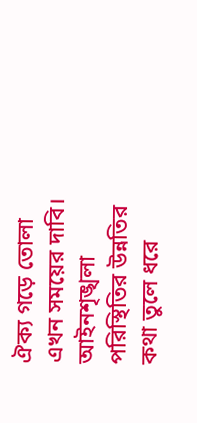ঐক্য গড়ে তোলা এখন সময়ের দাবি।
আইনশৃঙ্খলা পরিস্থিতির উন্নতির কথা তুলে ধরে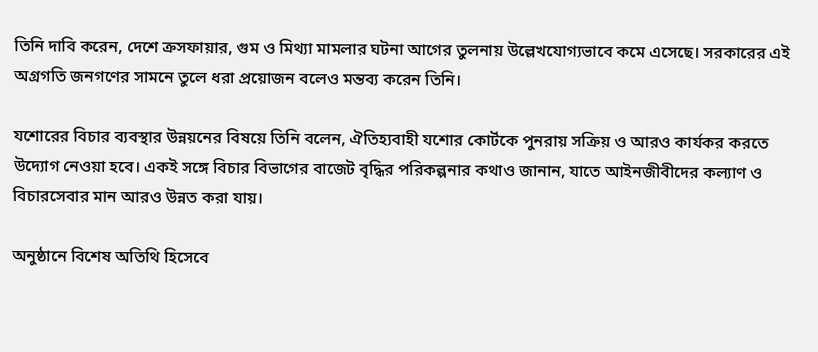তিনি দাবি করেন, দেশে ক্রসফায়ার, গুম ও মিথ্যা মামলার ঘটনা আগের তুলনায় উল্লেখযোগ্যভাবে কমে এসেছে। সরকারের এই অগ্রগতি জনগণের সামনে তুলে ধরা প্রয়োজন বলেও মন্তব্য করেন তিনি।

যশোরের বিচার ব্যবস্থার উন্নয়নের বিষয়ে তিনি বলেন, ঐতিহ্যবাহী যশোর কোর্টকে পুনরায় সক্রিয় ও আরও কার্যকর করতে উদ্যোগ নেওয়া হবে। একই সঙ্গে বিচার বিভাগের বাজেট বৃদ্ধির পরিকল্পনার কথাও জানান, যাতে আইনজীবীদের কল্যাণ ও বিচারসেবার মান আরও উন্নত করা যায়।

অনুষ্ঠানে বিশেষ অতিথি হিসেবে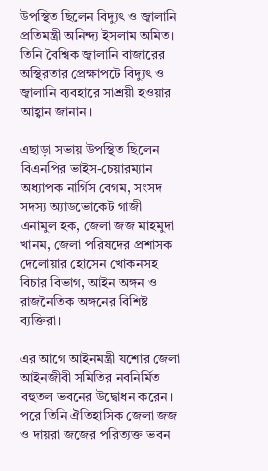উপস্থিত ছিলেন বিদ্যুৎ ও জ্বালানি প্রতিমন্ত্রী অনিন্দ্য ইসলাম অমিত। তিনি বৈশ্বিক জ্বালানি বাজারের অস্থিরতার প্রেক্ষাপটে বিদ্যুৎ ও জ্বালানি ব্যবহারে সাশ্রয়ী হওয়ার আহ্বান জানান।

এছাড়া সভায় উপস্থিত ছিলেন বিএনপির ভাইস-চেয়ারম্যান অধ্যাপক নার্গিস বেগম, সংসদ সদস্য অ্যাডভোকেট গাজী এনামুল হক, জেলা জজ মাহমুদা খানম, জেলা পরিষদের প্রশাসক দেলোয়ার হোসেন খোকনসহ বিচার বিভাগ, আইন অঙ্গন ও রাজনৈতিক অঙ্গনের বিশিষ্ট ব্যক্তিরা।

এর আগে আইনমন্ত্রী যশোর জেলা আইনজীবী সমিতির নবনির্মিত বহুতল ভবনের উদ্বোধন করেন। পরে তিনি ঐতিহাসিক জেলা জজ ও দায়রা জজের পরিত্যক্ত ভবন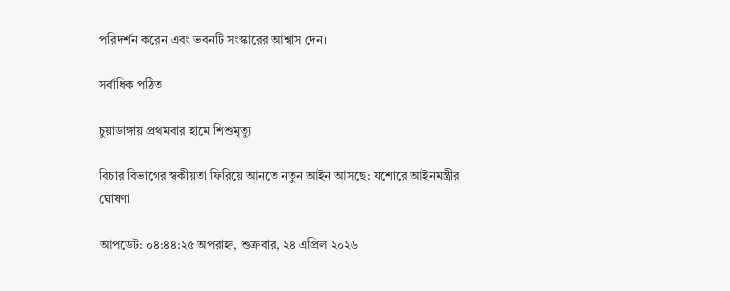পরিদর্শন করেন এবং ভবনটি সংস্কারের আশ্বাস দেন।

সর্বাধিক পঠিত

চুয়াডাঙ্গায় প্রথমবার হামে শিশুমৃত্যু

বিচার বিভাগের স্বকীয়তা ফিরিয়ে আনতে নতুন আইন আসছে: যশোরে আইনমন্ত্রীর ঘোষণা

আপডেট: ০৪:৪৪:২৫ অপরাহ্ন, শুক্রবার, ২৪ এপ্রিল ২০২৬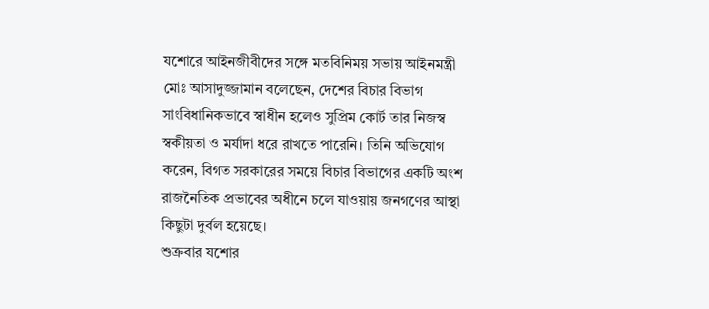যশোরে আইনজীবীদের সঙ্গে মতবিনিময় সভায় আইনমন্ত্রী মোঃ আসাদুজ্জামান বলেছেন, দেশের বিচার বিভাগ সাংবিধানিকভাবে স্বাধীন হলেও সুপ্রিম কোর্ট তার নিজস্ব স্বকীয়তা ও মর্যাদা ধরে রাখতে পারেনি। তিনি অভিযোগ করেন, বিগত সরকারের সময়ে বিচার বিভাগের একটি অংশ রাজনৈতিক প্রভাবের অধীনে চলে যাওয়ায় জনগণের আস্থা কিছুটা দুর্বল হয়েছে।
শুক্রবার যশোর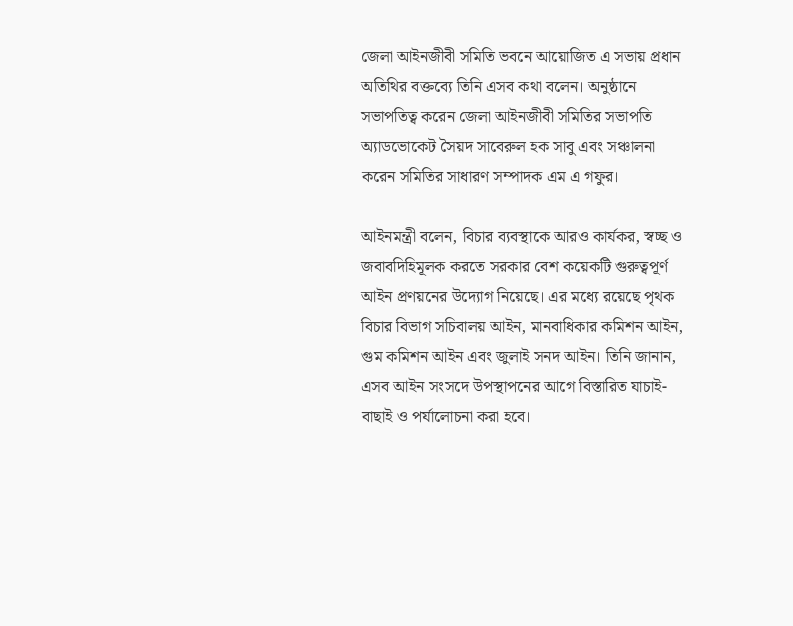জেলা আইনজীবী সমিতি ভবনে আয়োজিত এ সভায় প্রধান অতিথির বক্তব্যে তিনি এসব কথা বলেন। অনুষ্ঠানে সভাপতিত্ব করেন জেলা আইনজীবী সমিতির সভাপতি অ্যাডভোকেট সৈয়দ সাবেরুল হক সাবু এবং সঞ্চালনা করেন সমিতির সাধারণ সম্পাদক এম এ গফুর।

আইনমন্ত্রী বলেন, বিচার ব্যবস্থাকে আরও কার্যকর, স্বচ্ছ ও জবাবদিহিমূলক করতে সরকার বেশ কয়েকটি গুরুত্বপূর্ণ আইন প্রণয়নের উদ্যোগ নিয়েছে। এর মধ্যে রয়েছে পৃথক বিচার বিভাগ সচিবালয় আইন, মানবাধিকার কমিশন আইন, গুম কমিশন আইন এবং জুলাই সনদ আইন। তিনি জানান, এসব আইন সংসদে উপস্থাপনের আগে বিস্তারিত যাচাই-বাছাই ও পর্যালোচনা করা হবে।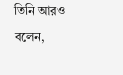তিনি আরও বলেন,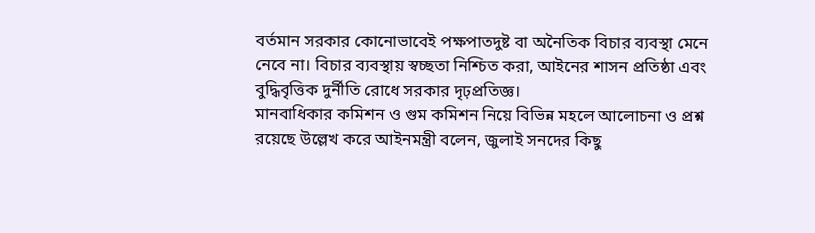বর্তমান সরকার কোনোভাবেই পক্ষপাতদুষ্ট বা অনৈতিক বিচার ব্যবস্থা মেনে নেবে না। বিচার ব্যবস্থায় স্বচ্ছতা নিশ্চিত করা, আইনের শাসন প্রতিষ্ঠা এবং বুদ্ধিবৃত্তিক দুর্নীতি রোধে সরকার দৃঢ়প্রতিজ্ঞ।
মানবাধিকার কমিশন ও গুম কমিশন নিয়ে বিভিন্ন মহলে আলোচনা ও প্রশ্ন রয়েছে উল্লেখ করে আইনমন্ত্রী বলেন, জুলাই সনদের কিছু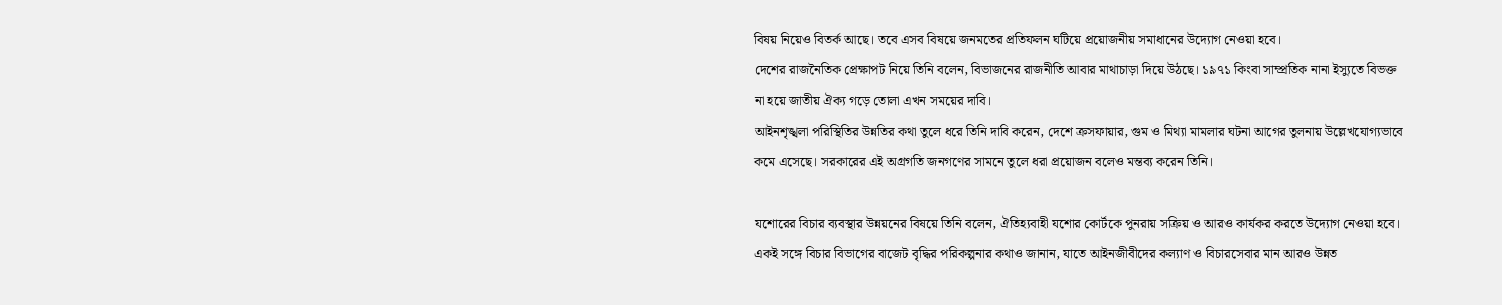বিষয় নিয়েও বিতর্ক আছে। তবে এসব বিষয়ে জনমতের প্রতিফলন ঘটিয়ে প্রয়োজনীয় সমাধানের উদ্যোগ নেওয়া হবে।
দেশের রাজনৈতিক প্রেক্ষাপট নিয়ে তিনি বলেন, বিভাজনের রাজনীতি আবার মাথাচাড়া দিয়ে উঠছে। ১৯৭১ কিংবা সাম্প্রতিক নানা ইস্যুতে বিভক্ত না হয়ে জাতীয় ঐক্য গড়ে তোলা এখন সময়ের দাবি।
আইনশৃঙ্খলা পরিস্থিতির উন্নতির কথা তুলে ধরে তিনি দাবি করেন, দেশে ক্রসফায়ার, গুম ও মিথ্যা মামলার ঘটনা আগের তুলনায় উল্লেখযোগ্যভাবে কমে এসেছে। সরকারের এই অগ্রগতি জনগণের সামনে তুলে ধরা প্রয়োজন বলেও মন্তব্য করেন তিনি।

যশোরের বিচার ব্যবস্থার উন্নয়নের বিষয়ে তিনি বলেন, ঐতিহ্যবাহী যশোর কোর্টকে পুনরায় সক্রিয় ও আরও কার্যকর করতে উদ্যোগ নেওয়া হবে। একই সঙ্গে বিচার বিভাগের বাজেট বৃদ্ধির পরিকল্পনার কথাও জানান, যাতে আইনজীবীদের কল্যাণ ও বিচারসেবার মান আরও উন্নত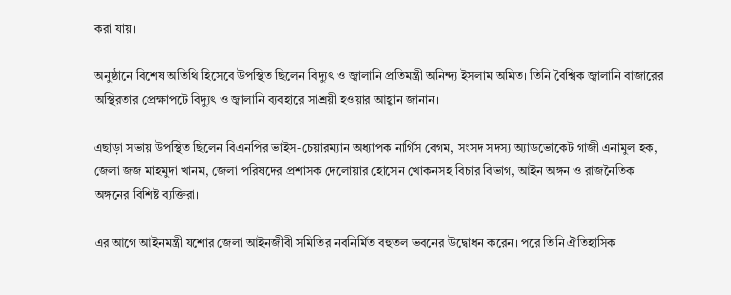করা যায়।

অনুষ্ঠানে বিশেষ অতিথি হিসেবে উপস্থিত ছিলেন বিদ্যুৎ ও জ্বালানি প্রতিমন্ত্রী অনিন্দ্য ইসলাম অমিত। তিনি বৈশ্বিক জ্বালানি বাজারের অস্থিরতার প্রেক্ষাপটে বিদ্যুৎ ও জ্বালানি ব্যবহারে সাশ্রয়ী হওয়ার আহ্বান জানান।

এছাড়া সভায় উপস্থিত ছিলেন বিএনপির ভাইস-চেয়ারম্যান অধ্যাপক নার্গিস বেগম, সংসদ সদস্য অ্যাডভোকেট গাজী এনামুল হক, জেলা জজ মাহমুদা খানম, জেলা পরিষদের প্রশাসক দেলোয়ার হোসেন খোকনসহ বিচার বিভাগ, আইন অঙ্গন ও রাজনৈতিক অঙ্গনের বিশিষ্ট ব্যক্তিরা।

এর আগে আইনমন্ত্রী যশোর জেলা আইনজীবী সমিতির নবনির্মিত বহুতল ভবনের উদ্বোধন করেন। পরে তিনি ঐতিহাসিক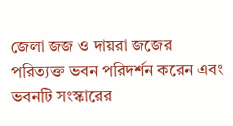জেলা জজ ও দায়রা জজের পরিত্যক্ত ভবন পরিদর্শন করেন এবং ভবনটি সংস্কারের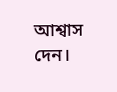আশ্বাস দেন।